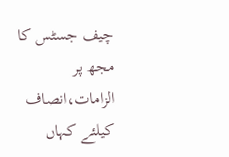چیف جسٹس کا مجھ پر الزامات،انصاف کیلئے کہاں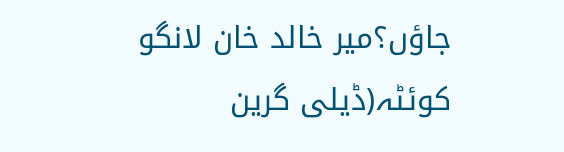جاؤں؟میر خالد خان لانگو
کوئٹہ(ڈیلی گرین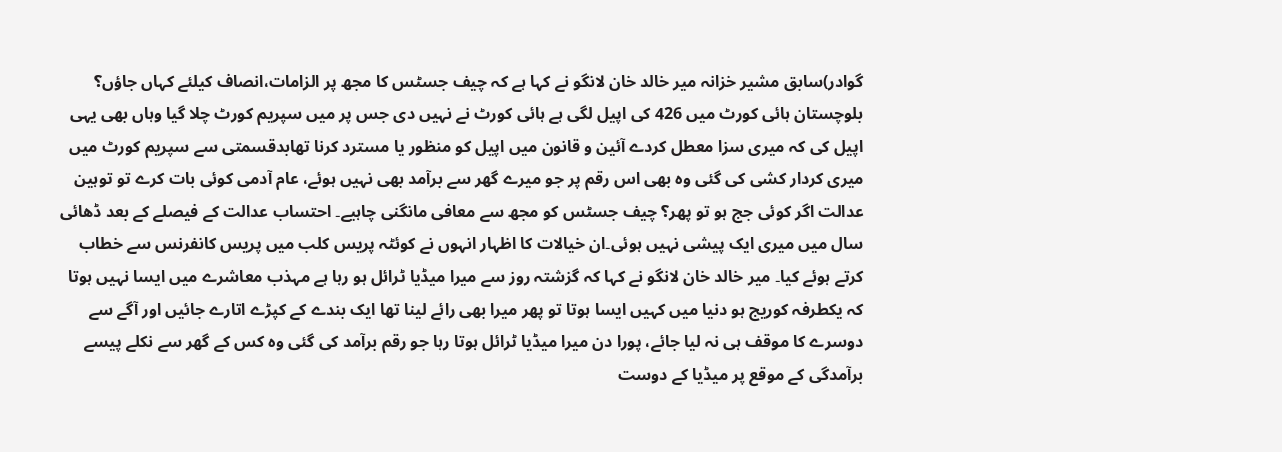گوادر)سابق مشیر خزانہ میر خالد خان لانگو نے کہا ہے کہ چیف جسٹس کا مجھ پر الزامات،انصاف کیلئے کہاں جاؤں؟ بلوچستان ہائی کورٹ میں 426 کی اپیل لگی ہے ہائی کورٹ نے نہیں دی جس پر میں سپریم کورٹ چلا گیا وہاں بھی یہی اپیل کی کہ میری سزا معطل کردے آئین و قانون میں اپیل کو منظور یا مسترد کرنا تھابدقسمتی سے سپریم کورٹ میں میری کردار کشی کی گئی وہ بھی اس رقم پر جو میرے گھر سے برآمد بھی نہیں ہوئے، عام آدمی کوئی بات کرے تو توہین عدالت اگر کوئی جج ہو تو پھر؟ چیف جسٹس کو مجھ سے معافی مانگنی چاہیے۔ احتساب عدالت کے فیصلے کے بعد ڈھائی سال میں میری ایک پیشی نہیں ہوئی۔ان خیالات کا اظہار انہوں نے کوئٹہ پریس کلب میں پریس کانفرنس سے خطاب کرتے ہوئے کیا۔ میر خالد خان لانگو نے کہا کہ گزشتہ روز سے میرا میڈیا ٹرائل ہو رہا ہے مہذب معاشرے میں ایسا نہیں ہوتا کہ یکطرفہ کوریج ہو دنیا میں کہیں ایسا ہوتا تو پھر میرا بھی رائے لینا تھا ایک بندے کے کپڑے اتارے جائیں اور آگے سے دوسرے کا موقف ہی نہ لیا جائے، پورا دن میرا میڈیا ٹرائل ہوتا رہا جو رقم برآمد کی گئی وہ کس کے گھر سے نکلے پیسے برآمدگی کے موقع پر میڈیا کے دوست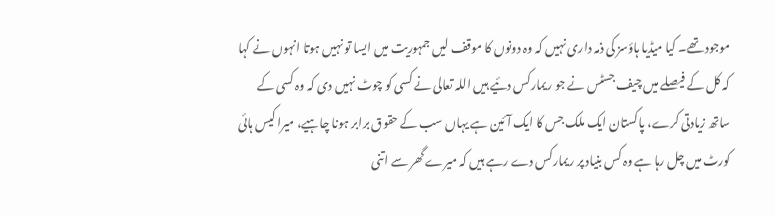موجود تھے۔ کیا میڈیا ہاؤسز کی ذمہ داری نہیں کہ وہ دونوں کا موقف لیں جمہوریت میں ایسا تو نہیں ہوتا انہوں نے کہا کہ کل کے فیصلے میں چیف جسٹس نے جو ریمارکس دئیے ہیں اللہ تعالی نے کسی کو چوٹ نہیں دی کہ وہ کسی کے ساتھ زیادتی کرے، پاکستان ایک ملک جس کا ایک آئین ہے یہاں سب کے حقوق برابر ہونا چاہیے، میرا کیس ہائی کورٹ میں چل رہا ہے وہ کس بنیاد پر ریمارکس دے رہے ہیں کہ میرے گھر سے اتنی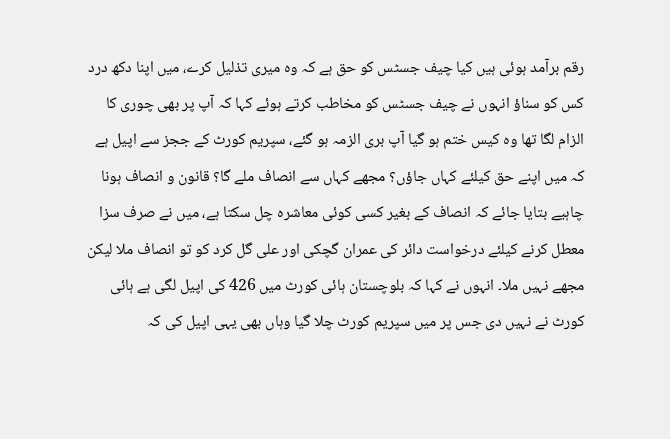رقم برآمد ہوئی ہیں کیا چیف جسٹس کو حق ہے کہ وہ میری تذلیل کرے، میں اپنا دکھ درد کس کو سناؤ انہوں نے چیف جسٹس کو مخاطب کرتے ہوئے کہا کہ آپ پر بھی چوری کا الزام لگا تھا وہ کیس ختم ہو گیا آپ بری الزمہ ہو گئے، سپریم کورٹ کے ججز سے اپیل ہے کہ میں اپنے حق کیلئے کہاں جاؤں؟ مجھے کہاں سے انصاف ملے گا؟ قانون و انصاف ہونا چاہیے بتایا جائے کہ انصاف کے بغیر کسی کوئی معاشرہ چل سکتا ہے، میں نے صرف سزا معطل کرنے کیلئے درخواست دائر کی عمران گچکی اور علی گل کرد کو تو انصاف ملا لیکن مجھے نہیں ملا۔ انہوں نے کہا کہ بلوچستان ہائی کورٹ میں 426 کی اپیل لگی ہے ہائی کورٹ نے نہیں دی جس پر میں سپریم کورٹ چلا گیا وہاں بھی یہی اپیل کی کہ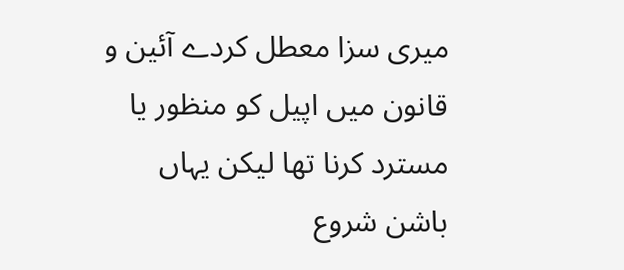میری سزا معطل کردے آئین و قانون میں اپیل کو منظور یا مسترد کرنا تھا لیکن یہاں باشن شروع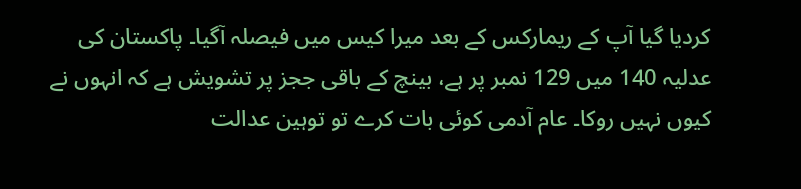کردیا گیا آپ کے ریمارکس کے بعد میرا کیس میں فیصلہ آگیا۔ پاکستان کی عدلیہ 140 میں 129 نمبر پر ہے، بینچ کے باقی ججز پر تشویش ہے کہ انہوں نے کیوں نہیں روکا۔ عام آدمی کوئی بات کرے تو توہین عدالت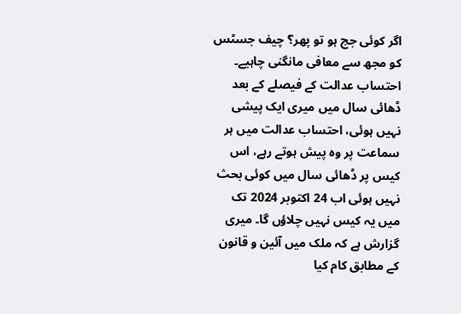اگر کوئی جج ہو تو پھر؟ چیف جسٹس کو مجھ سے معافی مانگنی چاہیے۔ احتساب عدالت کے فیصلے کے بعد ڈھائی سال میں میری ایک پیشی نہیں ہوئی، احتساب عدالت میں ہر سماعت پر وہ پیش ہوتے رہے، اس کیس پر ڈھائی سال میں کوئی بحث نہیں ہوئی اب 24 اکتوبر 2024 تک میں یہ کیس نہیں چلاؤں گا۔ میری گزارش ہے کہ ملک میں آئین و قانون کے مطابق کام کیا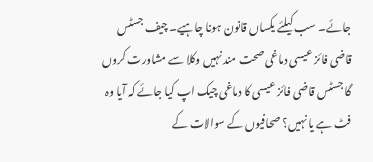جائے۔ سب کیلئے یکساں قانون ہونا چاہیے۔ چیف جسٹس قاضی فائز عیسی دماغی صحت مند نہیں وکلا سے مشاورت کروں گا جسٹس قاضی فائز عیسی کا دماغی چیک اپ کیا جائے کہ آیا وہ فٹ ہے یا نہیں؟ صحافیوں کے سوالات کے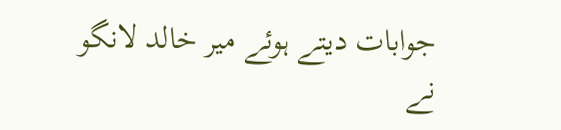جوابات دیتے ہوئے میر خالد لانگو نے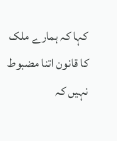کہا کہ ہمارے ملک کا قانون اتنا مضبوط نہیں کہ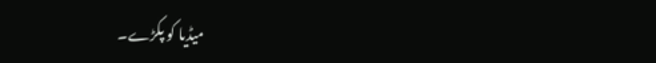میڈیا کو پکڑے۔